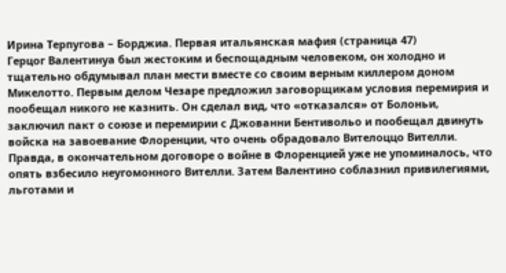Ирина Терпугова – Борджиа. Первая итальянская мафия (страница 47)
Герцог Валентинуа был жестоким и беспощадным человеком, он холодно и тщательно обдумывал план мести вместе со своим верным киллером доном Микелотто. Первым делом Чезаре предложил заговорщикам условия перемирия и пообещал никого не казнить. Он сделал вид, что «отказался» от Болоньи, заключил пакт о союзе и перемирии с Джованни Бентивольо и пообещал двинуть войска на завоевание Флоренции, что очень обрадовало Вителоццо Вителли. Правда, в окончательном договоре о войне в Флоренцией уже не упоминалось, что опять взбесило неугомонного Вителли. Затем Валентино соблазнил привилегиями, льготами и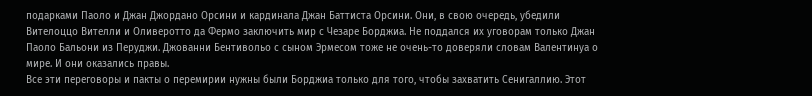подарками Паоло и Джан Джордано Орсини и кардинала Джан Баттиста Орсини. Они, в свою очередь, убедили Вителоццо Вителли и Оливеротто да Фермо заключить мир с Чезаре Борджиа. Не поддался их уговорам только Джан Паоло Бальони из Перуджи. Джованни Бентивольо с сыном Эрмесом тоже не очень-то доверяли словам Валентинуа о мире. И они оказались правы.
Все эти переговоры и пакты о перемирии нужны были Борджиа только для того, чтобы захватить Сенигаллию. Этот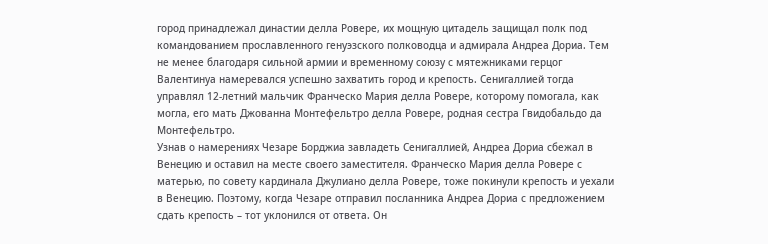город принадлежал династии делла Ровере, их мощную цитадель защищал полк под командованием прославленного генуэзского полководца и адмирала Андреа Дориа. Тем не менее благодаря сильной армии и временному союзу с мятежниками герцог Валентинуа намеревался успешно захватить город и крепость. Сенигаллией тогда управлял 12-летний мальчик Франческо Мария делла Ровере, которому помогала, как могла, его мать Джованна Монтефельтро делла Ровере, родная сестра Гвидобальдо да Монтефельтро.
Узнав о намерениях Чезаре Борджиа завладеть Сенигаллией, Андреа Дориа сбежал в Венецию и оставил на месте своего заместителя. Франческо Мария делла Ровере с матерью, по совету кардинала Джулиано делла Ровере, тоже покинули крепость и уехали в Венецию. Поэтому, когда Чезаре отправил посланника Андреа Дориа с предложением сдать крепость – тот уклонился от ответа. Он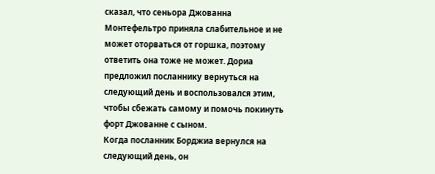сказал, что сеньора Джованна Монтефельтро приняла слабительное и не может оторваться от горшка, поэтому ответить она тоже не может. Дориа предложил посланнику вернуться на следующий день и воспользовался этим, чтобы сбежать самому и помочь покинуть форт Джованне с сыном.
Когда посланник Борджиа вернулся на следующий день, он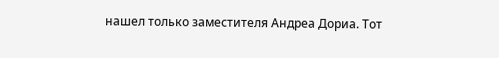нашел только заместителя Андреа Дориа. Тот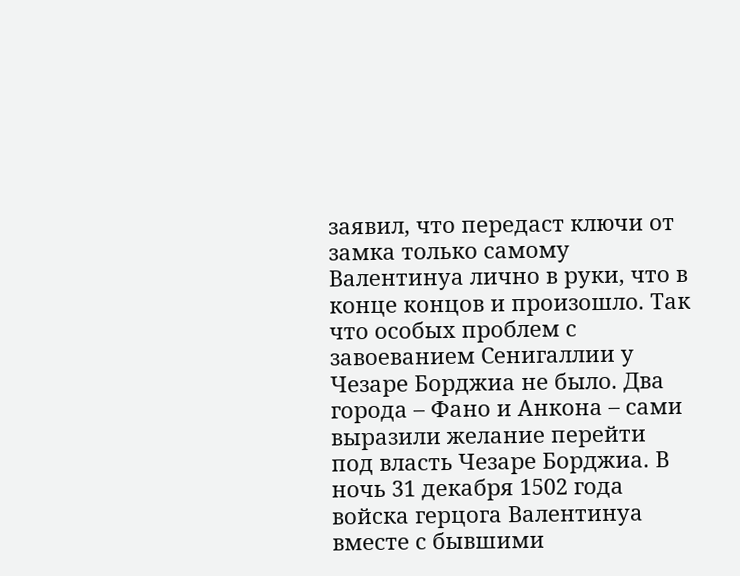заявил, что передаст ключи от замка только самому Валентинуа лично в руки, что в конце концов и произошло. Так что особых проблем с завоеванием Сенигаллии у Чезаре Борджиа не было. Два города – Фано и Анкона – сами выразили желание перейти под власть Чезаре Борджиа. В ночь 31 декабря 1502 года войска герцога Валентинуа вместе с бывшими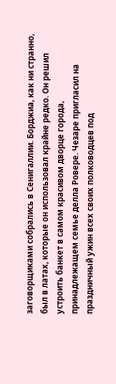заговорщиками собрались в Сенигаллии. Борджиа, как ни странно, был в латах, которые он использовал крайне редко. Он решил устроить банкет в самом красивом дворце города, принадлежащем семье делла Ровере. Чезаре пригласил на праздничный ужин всех своих полководцев под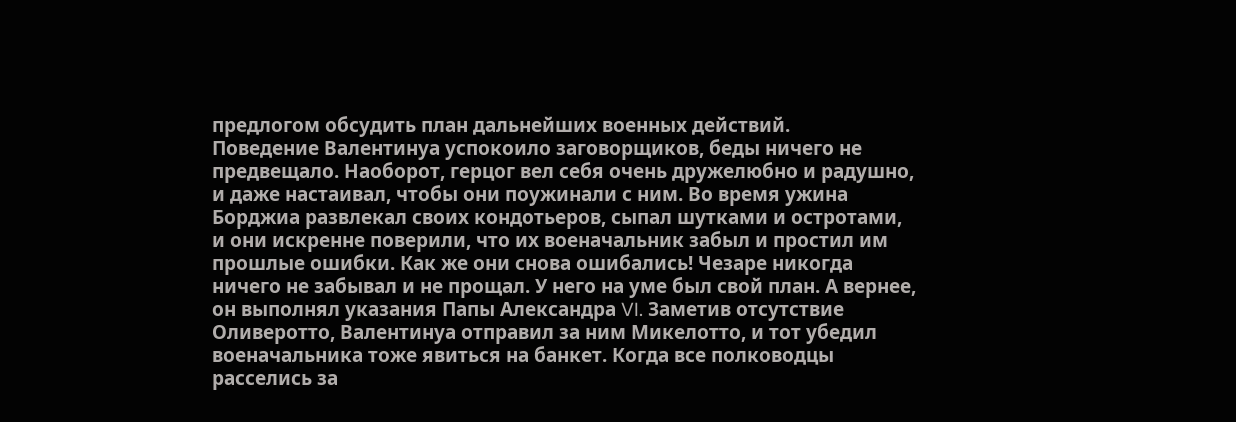предлогом обсудить план дальнейших военных действий.
Поведение Валентинуа успокоило заговорщиков, беды ничего не предвещало. Наоборот, герцог вел себя очень дружелюбно и радушно, и даже настаивал, чтобы они поужинали с ним. Во время ужина Борджиа развлекал своих кондотьеров, сыпал шутками и остротами, и они искренне поверили, что их военачальник забыл и простил им прошлые ошибки. Как же они снова ошибались! Чезаре никогда ничего не забывал и не прощал. У него на уме был свой план. А вернее, он выполнял указания Папы Александра VI. Заметив отсутствие Оливеротто, Валентинуа отправил за ним Микелотто, и тот убедил военачальника тоже явиться на банкет. Когда все полководцы расселись за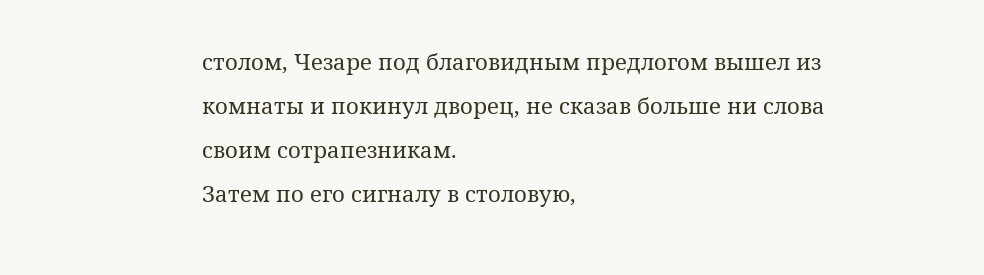столом, Чезаре под благовидным предлогом вышел из комнаты и покинул дворец, не сказав больше ни слова своим сотрапезникам.
Затем по его сигналу в столовую,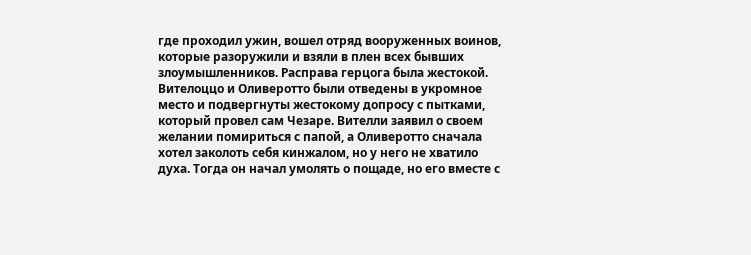где проходил ужин, вошел отряд вооруженных воинов, которые разоружили и взяли в плен всех бывших злоумышленников. Расправа герцога была жестокой. Вителоццо и Оливеротто были отведены в укромное место и подвергнуты жестокому допросу с пытками, который провел сам Чезаре. Вителли заявил о своем желании помириться с папой, а Оливеротто сначала хотел заколоть себя кинжалом, но у него не хватило духа. Тогда он начал умолять о пощаде, но его вместе с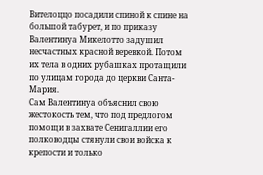Вителоццо посадили спиной к спине на большой табурет, и по приказу Валентинуа Микелотто задушил несчастных красной веревкой. Потом их тела в одних рубашках протащили по улицам города до церкви Санта-Мария.
Сам Валентинуа объяснил свою жестокость тем, что под предлогом помощи в захвате Сенигаллии его полководцы стянули свои войска к крепости и только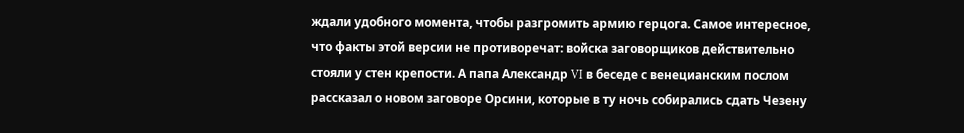ждали удобного момента, чтобы разгромить армию герцога. Самое интересное, что факты этой версии не противоречат: войска заговорщиков действительно стояли у стен крепости. А папа Александр VI в беседе с венецианским послом рассказал о новом заговоре Орсини, которые в ту ночь собирались сдать Чезену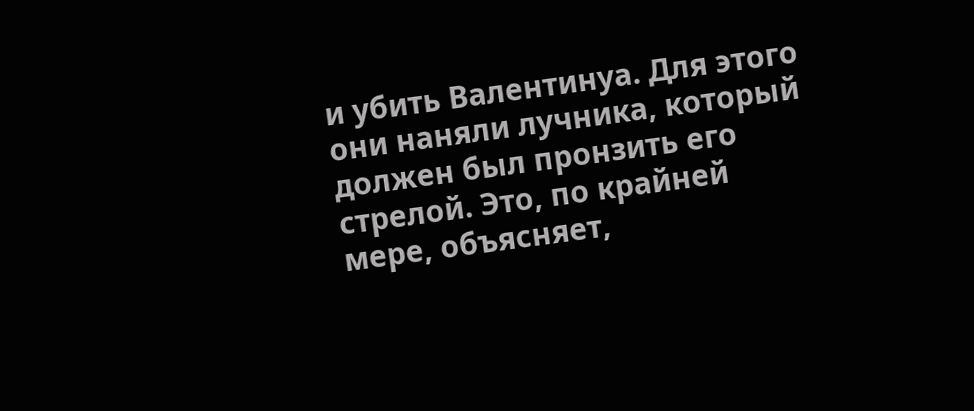и убить Валентинуа. Для этого они наняли лучника, который должен был пронзить его стрелой. Это, по крайней мере, объясняет,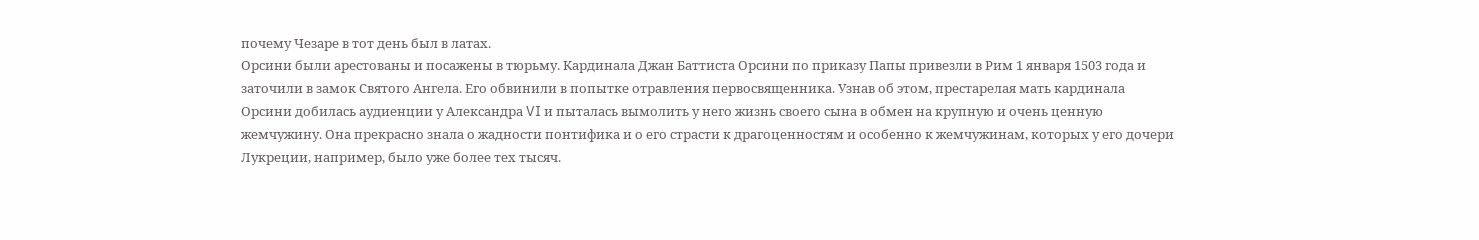почему Чезаре в тот день был в латах.
Орсини были арестованы и посажены в тюрьму. Кардинала Джан Баттиста Орсини по приказу Папы привезли в Рим 1 января 1503 года и заточили в замок Святого Ангела. Его обвинили в попытке отравления первосвященника. Узнав об этом, престарелая мать кардинала Орсини добилась аудиенции у Александра VI и пыталась вымолить у него жизнь своего сына в обмен на крупную и очень ценную жемчужину. Она прекрасно знала о жадности понтифика и о его страсти к драгоценностям и особенно к жемчужинам, которых у его дочери Лукреции, например, было уже более тех тысяч.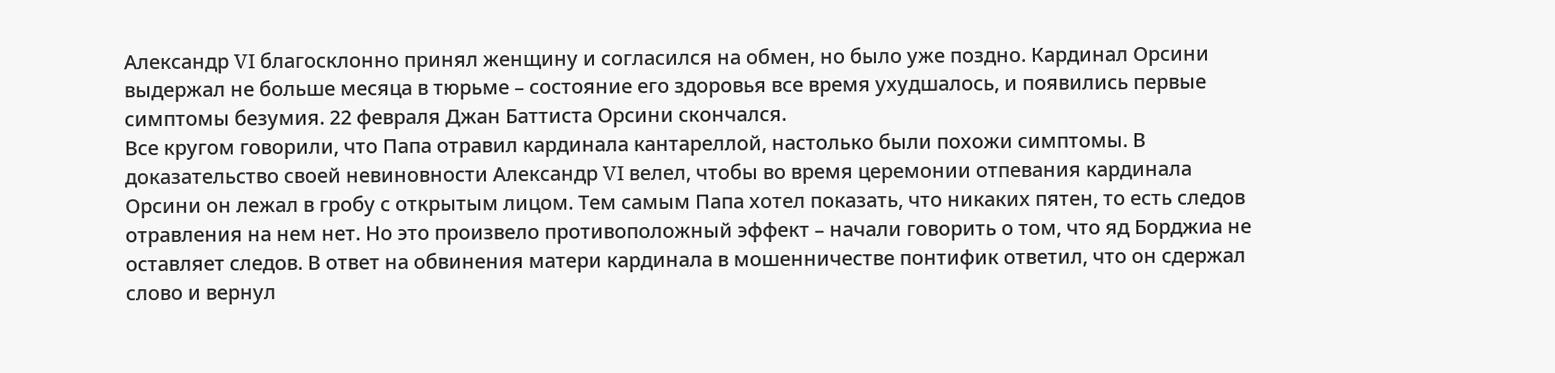Александр VI благосклонно принял женщину и согласился на обмен, но было уже поздно. Кардинал Орсини выдержал не больше месяца в тюрьме – состояние его здоровья все время ухудшалось, и появились первые симптомы безумия. 22 февраля Джан Баттиста Орсини скончался.
Все кругом говорили, что Папа отравил кардинала кантареллой, настолько были похожи симптомы. В доказательство своей невиновности Александр VI велел, чтобы во время церемонии отпевания кардинала Орсини он лежал в гробу с открытым лицом. Тем самым Папа хотел показать, что никаких пятен, то есть следов отравления на нем нет. Но это произвело противоположный эффект – начали говорить о том, что яд Борджиа не оставляет следов. В ответ на обвинения матери кардинала в мошенничестве понтифик ответил, что он сдержал слово и вернул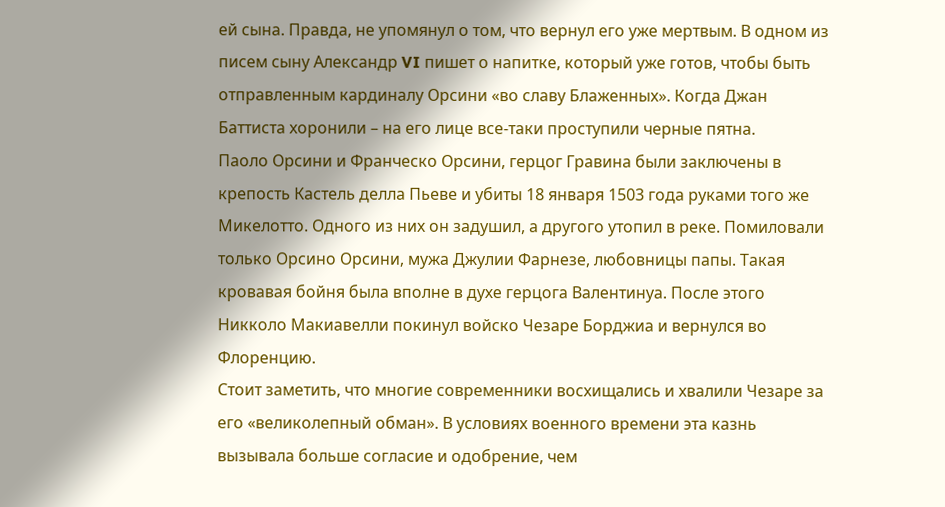ей сына. Правда, не упомянул о том, что вернул его уже мертвым. В одном из писем сыну Александр VI пишет о напитке, который уже готов, чтобы быть отправленным кардиналу Орсини «во славу Блаженных». Когда Джан Баттиста хоронили – на его лице все-таки проступили черные пятна.
Паоло Орсини и Франческо Орсини, герцог Гравина были заключены в крепость Кастель делла Пьеве и убиты 18 января 1503 года руками того же Микелотто. Одного из них он задушил, а другого утопил в реке. Помиловали только Орсино Орсини, мужа Джулии Фарнезе, любовницы папы. Такая кровавая бойня была вполне в духе герцога Валентинуа. После этого Никколо Макиавелли покинул войско Чезаре Борджиа и вернулся во Флоренцию.
Стоит заметить, что многие современники восхищались и хвалили Чезаре за его «великолепный обман». В условиях военного времени эта казнь вызывала больше согласие и одобрение, чем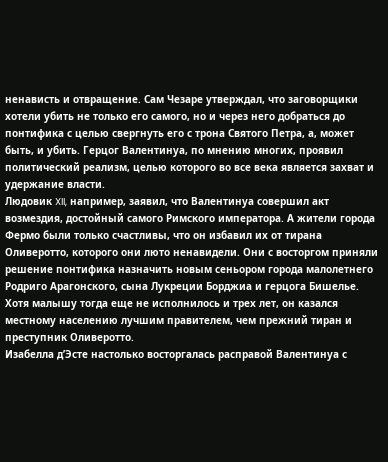ненависть и отвращение. Сам Чезаре утверждал, что заговорщики хотели убить не только его самого, но и через него добраться до понтифика с целью свергнуть его с трона Святого Петра, а, может быть, и убить. Герцог Валентинуа, по мнению многих, проявил политический реализм, целью которого во все века является захват и удержание власти.
Людовик XII, например, заявил, что Валентинуа совершил акт возмездия, достойный самого Римского императора. А жители города Фермо были только счастливы, что он избавил их от тирана Оливеротто, которого они люто ненавидели. Они с восторгом приняли решение понтифика назначить новым сеньором города малолетнего Родриго Арагонского, сына Лукреции Борджиа и герцога Бишелье. Хотя малышу тогда еще не исполнилось и трех лет, он казался местному населению лучшим правителем, чем прежний тиран и преступник Оливеротто.
Изабелла д’Эсте настолько восторгалась расправой Валентинуа с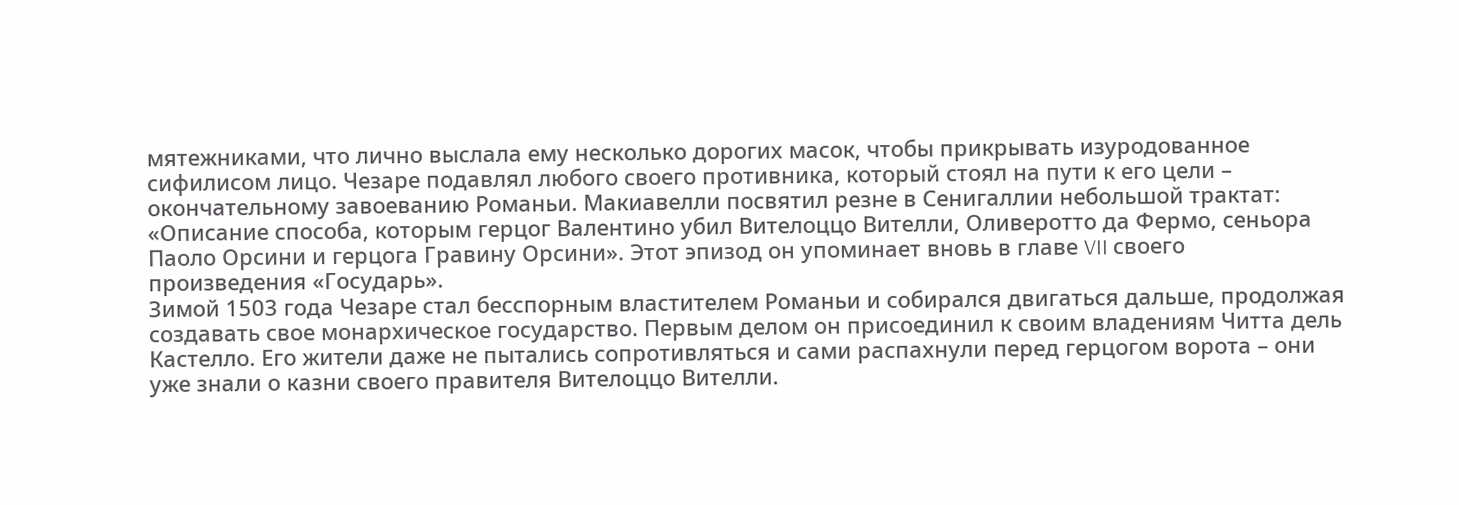мятежниками, что лично выслала ему несколько дорогих масок, чтобы прикрывать изуродованное сифилисом лицо. Чезаре подавлял любого своего противника, который стоял на пути к его цели – окончательному завоеванию Романьи. Макиавелли посвятил резне в Сенигаллии небольшой трактат: «Описание способа, которым герцог Валентино убил Вителоццо Вителли, Оливеротто да Фермо, сеньора Паоло Орсини и герцога Гравину Орсини». Этот эпизод он упоминает вновь в главе VII своего произведения «Государь».
Зимой 1503 года Чезаре стал бесспорным властителем Романьи и собирался двигаться дальше, продолжая создавать свое монархическое государство. Первым делом он присоединил к своим владениям Читта дель Кастелло. Его жители даже не пытались сопротивляться и сами распахнули перед герцогом ворота – они уже знали о казни своего правителя Вителоццо Вителли.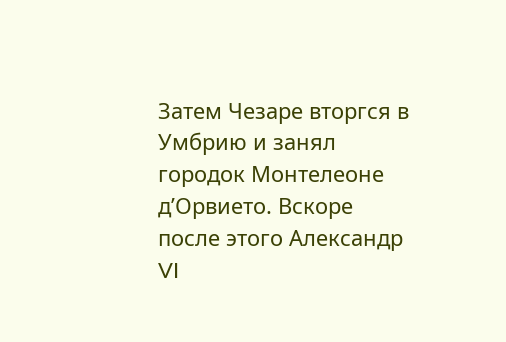Затем Чезаре вторгся в Умбрию и занял городок Монтелеоне д’Орвието. Вскоре после этого Александр VI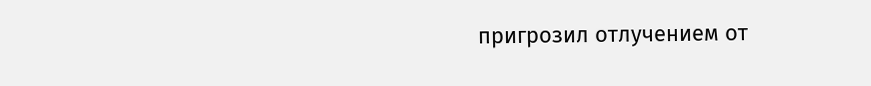пригрозил отлучением от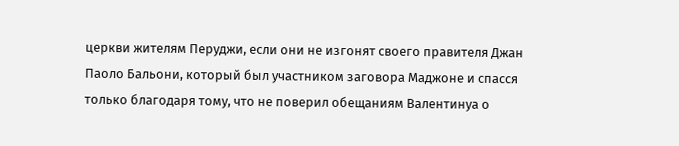церкви жителям Перуджи, если они не изгонят своего правителя Джан Паоло Бальони, который был участником заговора Маджоне и спасся только благодаря тому, что не поверил обещаниям Валентинуа о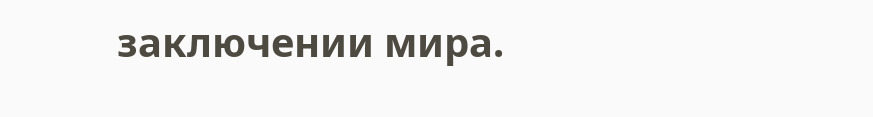заключении мира.